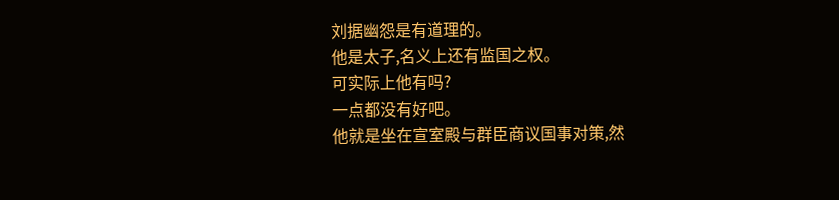刘据幽怨是有道理的。
他是太子,名义上还有监国之权。
可实际上他有吗?
一点都没有好吧。
他就是坐在宣室殿与群臣商议国事对策,然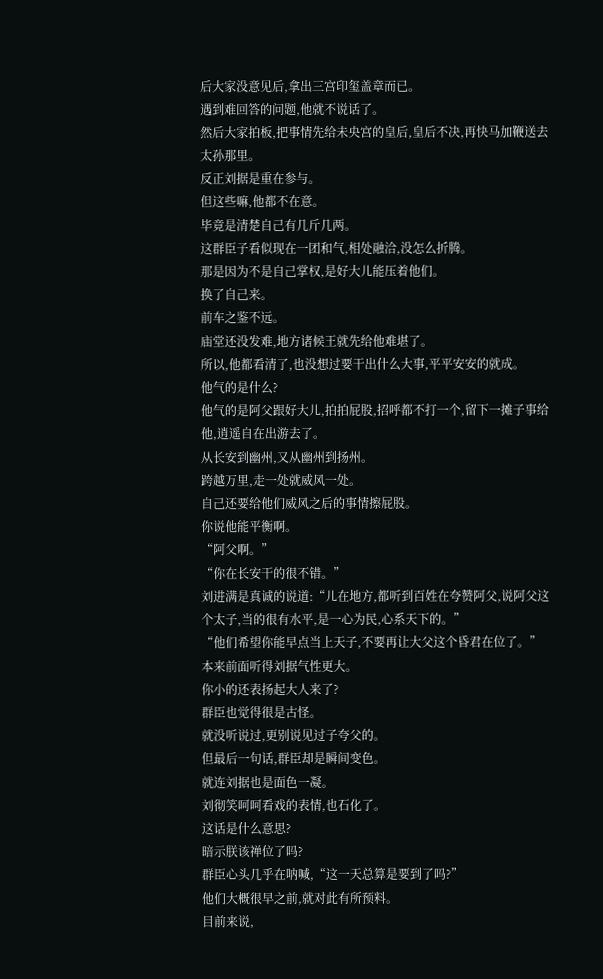后大家没意见后,拿出三宫印玺盖章而已。
遇到难回答的问题,他就不说话了。
然后大家拍板,把事情先给未央宫的皇后,皇后不决,再快马加鞭送去太孙那里。
反正刘据是重在参与。
但这些嘛,他都不在意。
毕竟是清楚自己有几斤几两。
这群臣子看似现在一团和气,相处融洽,没怎么折腾。
那是因为不是自己掌权,是好大儿能压着他们。
换了自己来。
前车之鉴不远。
庙堂还没发难,地方诸候王就先给他难堪了。
所以,他都看清了,也没想过要干出什么大事,平平安安的就成。
他气的是什么?
他气的是阿父跟好大儿,拍拍屁股,招呼都不打一个,留下一摊子事给他,逍遥自在出游去了。
从长安到幽州,又从幽州到扬州。
跨越万里,走一处就威风一处。
自己还要给他们威风之后的事情擦屁股。
你说他能平衡啊。
“阿父啊。”
“你在长安干的很不错。”
刘进满是真诚的说道:“儿在地方,都听到百姓在夸赞阿父,说阿父这个太子,当的很有水平,是一心为民,心系天下的。”
“他们希望你能早点当上天子,不要再让大父这个昏君在位了。”
本来前面听得刘据气性更大。
你小的还表扬起大人来了?
群臣也觉得很是古怪。
就没听说过,更别说见过子夸父的。
但最后一句话,群臣却是瞬间变色。
就连刘据也是面色一凝。
刘彻笑呵呵看戏的表情,也石化了。
这话是什么意思?
暗示朕该禅位了吗?
群臣心头几乎在呐喊,“这一天总算是要到了吗?”
他们大概很早之前,就对此有所预料。
目前来说,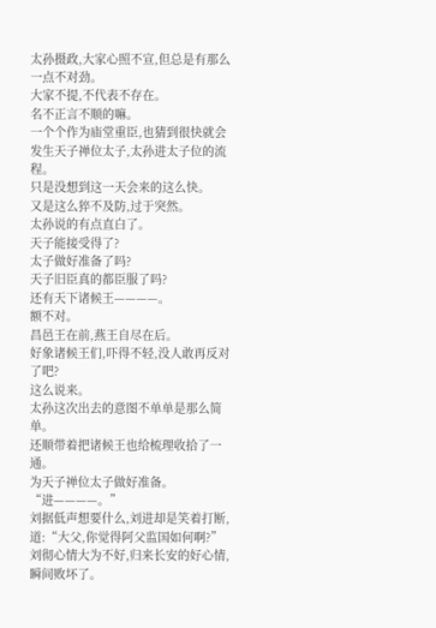太孙摄政,大家心照不宣,但总是有那么一点不对劲。
大家不提,不代表不存在。
名不正言不顺的嘛。
一个个作为庙堂重臣,也猜到很快就会发生天子禅位太子,太孙进太子位的流程。
只是没想到这一天会来的这么快。
又是这么猝不及防,过于突然。
太孙说的有点直白了。
天子能接受得了?
太子做好准备了吗?
天子旧臣真的都臣服了吗?
还有天下诸候王————。
额不对。
昌邑王在前,燕王自尽在后。
好象诸候王们,吓得不轻,没人敢再反对了吧?
这么说来。
太孙这次出去的意图不单单是那么简单。
还顺带着把诸候王也给梳理收拾了一通。
为天子禅位太子做好准备。
“进————。”
刘据低声想要什么,刘进却是笑着打断,道:“大父,你觉得阿父监国如何啊?”
刘彻心情大为不好,归来长安的好心情,瞬间败坏了。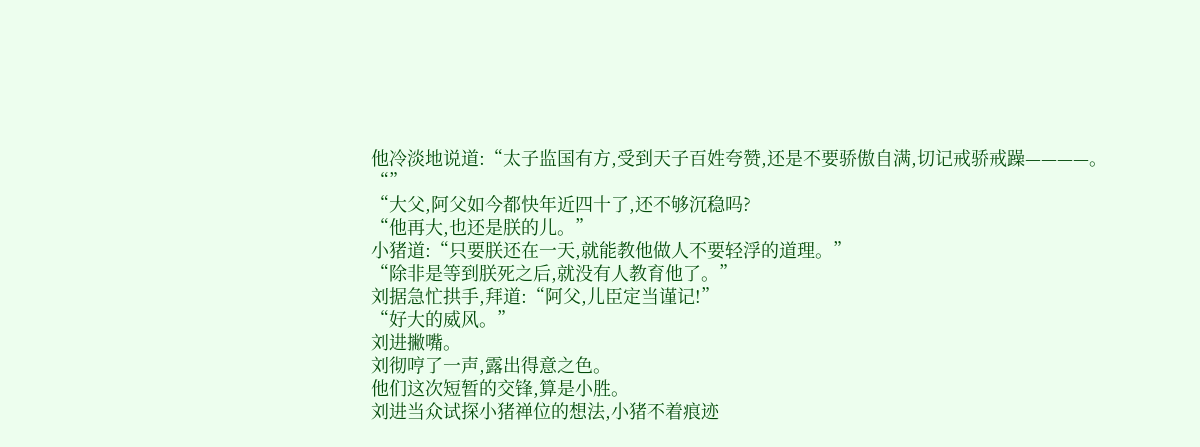他冷淡地说道:“太子监国有方,受到天子百姓夸赞,还是不要骄傲自满,切记戒骄戒躁————。
“”
“大父,阿父如今都快年近四十了,还不够沉稳吗?
“他再大,也还是朕的儿。”
小猪道:“只要朕还在一天,就能教他做人不要轻浮的道理。”
“除非是等到朕死之后,就没有人教育他了。”
刘据急忙拱手,拜道:“阿父,儿臣定当谨记!”
“好大的威风。”
刘进撇嘴。
刘彻哼了一声,露出得意之色。
他们这次短暂的交锋,算是小胜。
刘进当众试探小猪禅位的想法,小猪不着痕迹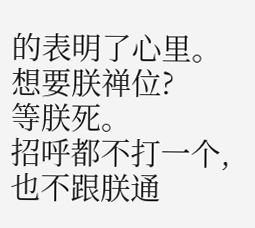的表明了心里。
想要朕禅位?
等朕死。
招呼都不打一个,也不跟朕通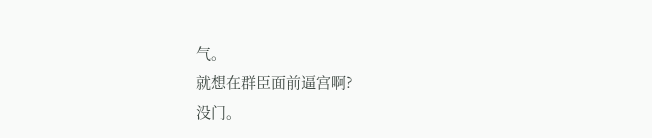气。
就想在群臣面前逼宫啊?
没门。